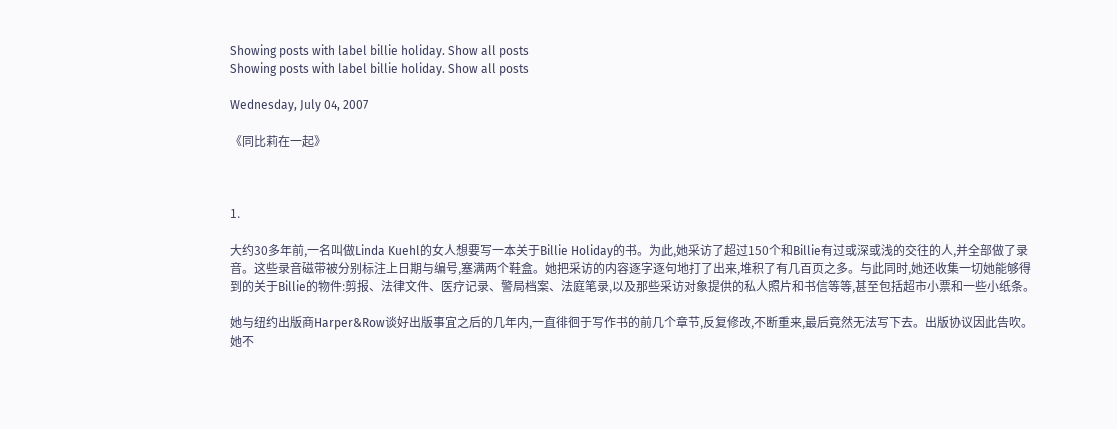Showing posts with label billie holiday. Show all posts
Showing posts with label billie holiday. Show all posts

Wednesday, July 04, 2007

《同比莉在一起》



1.

大约30多年前,一名叫做Linda Kuehl的女人想要写一本关于Billie Holiday的书。为此,她采访了超过150个和Billie有过或深或浅的交往的人,并全部做了录音。这些录音磁带被分别标注上日期与编号,塞满两个鞋盒。她把采访的内容逐字逐句地打了出来,堆积了有几百页之多。与此同时,她还收集一切她能够得到的关于Billie的物件:剪报、法律文件、医疗记录、警局档案、法庭笔录,以及那些采访对象提供的私人照片和书信等等,甚至包括超市小票和一些小纸条。

她与纽约出版商Harper&Row谈好出版事宜之后的几年内,一直徘徊于写作书的前几个章节,反复修改,不断重来,最后竟然无法写下去。出版协议因此告吹。她不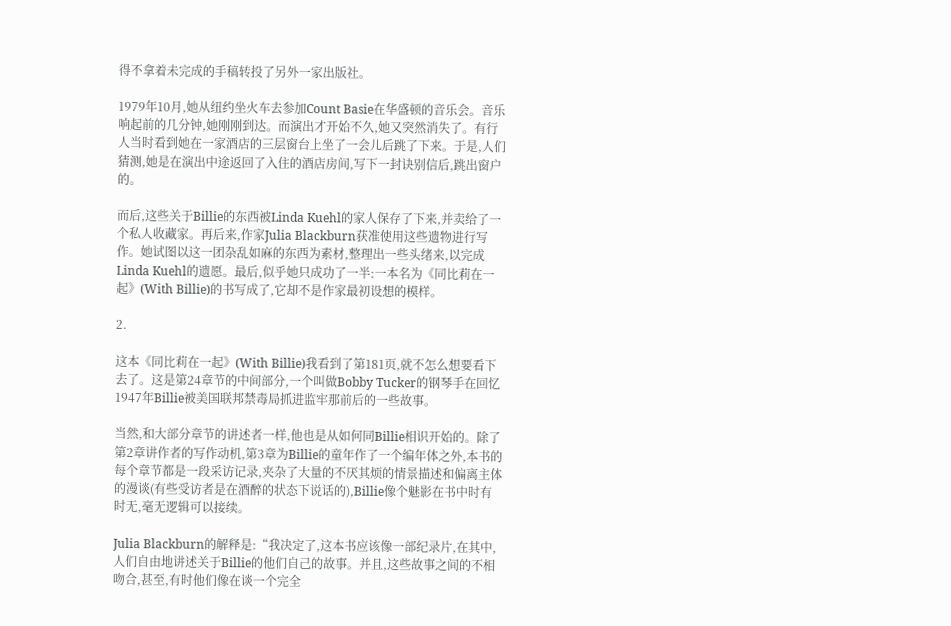得不拿着未完成的手稿转投了另外一家出版社。

1979年10月,她从纽约坐火车去参加Count Basie在华盛顿的音乐会。音乐响起前的几分钟,她刚刚到达。而演出才开始不久,她又突然消失了。有行人当时看到她在一家酒店的三层窗台上坐了一会儿后跳了下来。于是,人们猜测,她是在演出中途返回了入住的酒店房间,写下一封诀别信后,跳出窗户的。

而后,这些关于Billie的东西被Linda Kuehl的家人保存了下来,并卖给了一个私人收藏家。再后来,作家Julia Blackburn获准使用这些遗物进行写作。她试图以这一团杂乱如麻的东西为素材,整理出一些头绪来,以完成Linda Kuehl的遗愿。最后,似乎她只成功了一半:一本名为《同比莉在一起》(With Billie)的书写成了,它却不是作家最初设想的模样。

2.

这本《同比莉在一起》(With Billie)我看到了第181页,就不怎么想要看下去了。这是第24章节的中间部分,一个叫做Bobby Tucker的钢琴手在回忆1947年Billie被美国联邦禁毒局抓进监牢那前后的一些故事。

当然,和大部分章节的讲述者一样,他也是从如何同Billie相识开始的。除了第2章讲作者的写作动机,第3章为Billie的童年作了一个编年体之外,本书的每个章节都是一段采访记录,夹杂了大量的不厌其烦的情景描述和偏离主体的漫谈(有些受访者是在酒醉的状态下说话的),Billie像个魅影在书中时有时无,毫无逻辑可以接续。

Julia Blackburn的解释是:“我决定了,这本书应该像一部纪录片,在其中,人们自由地讲述关于Billie的他们自己的故事。并且,这些故事之间的不相吻合,甚至,有时他们像在谈一个完全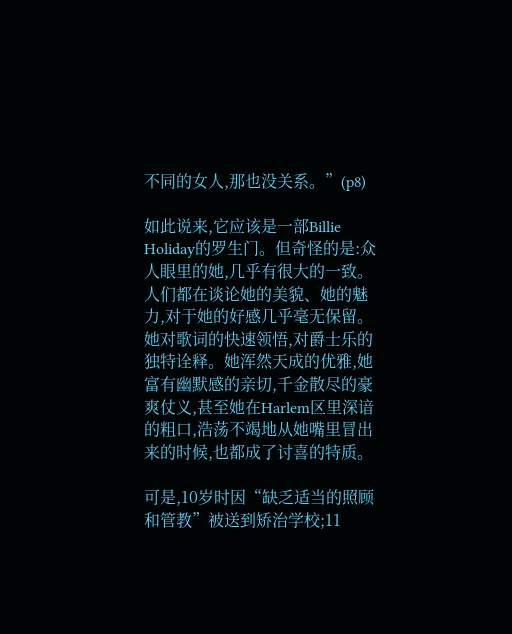不同的女人,那也没关系。”(p8)

如此说来,它应该是一部Billie Holiday的罗生门。但奇怪的是:众人眼里的她,几乎有很大的一致。人们都在谈论她的美貌、她的魅力,对于她的好感几乎毫无保留。她对歌词的快速领悟,对爵士乐的独特诠释。她浑然天成的优雅,她富有幽默感的亲切,千金散尽的豪爽仗义,甚至她在Harlem区里深谙的粗口,浩荡不竭地从她嘴里冒出来的时候,也都成了讨喜的特质。

可是,10岁时因“缺乏适当的照顾和管教”被送到矫治学校;11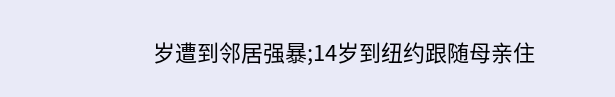岁遭到邻居强暴;14岁到纽约跟随母亲住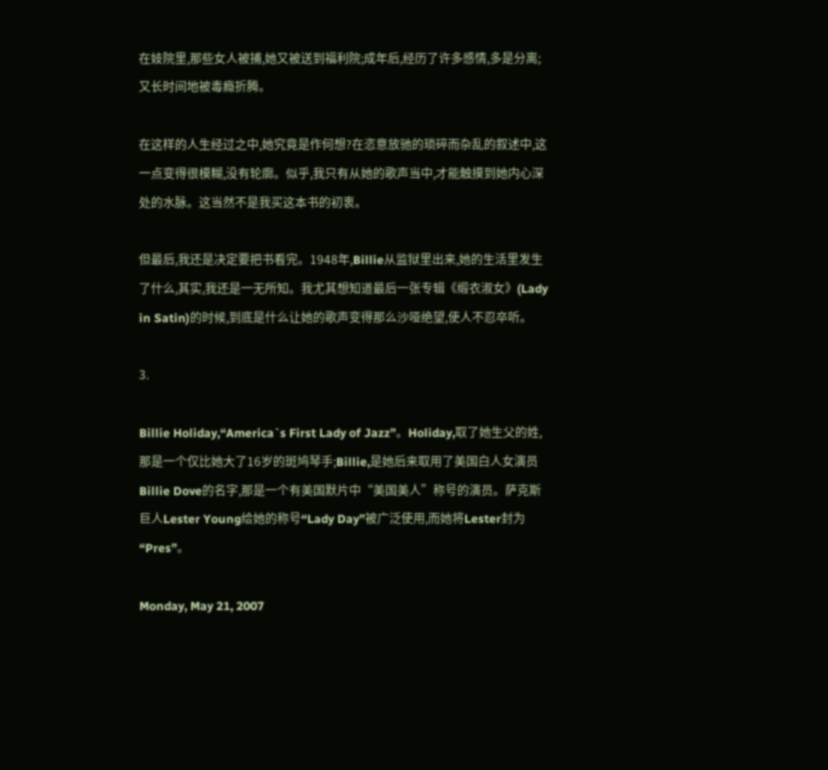在妓院里,那些女人被捕,她又被送到福利院;成年后,经历了许多感情,多是分离;又长时间地被毒瘾折腾。

在这样的人生经过之中,她究竟是作何想?在恣意放驰的琐碎而杂乱的叙述中,这一点变得很模糊,没有轮廓。似乎,我只有从她的歌声当中,才能触摸到她内心深处的水脉。这当然不是我买这本书的初衷。

但最后,我还是决定要把书看完。1948年,Billie从监狱里出来,她的生活里发生了什么,其实,我还是一无所知。我尤其想知道最后一张专辑《缎衣淑女》(Lady in Satin)的时候,到底是什么让她的歌声变得那么沙哑绝望,使人不忍卒听。

3.

Billie Holiday,“America`s First Lady of Jazz”。Holiday,取了她生父的姓,那是一个仅比她大了16岁的斑鸠琴手;Billie,是她后来取用了美国白人女演员Billie Dove的名字,那是一个有美国默片中“美国美人”称号的演员。萨克斯巨人Lester Young给她的称号“Lady Day”被广泛使用,而她将Lester封为“Pres”。

Monday, May 21, 2007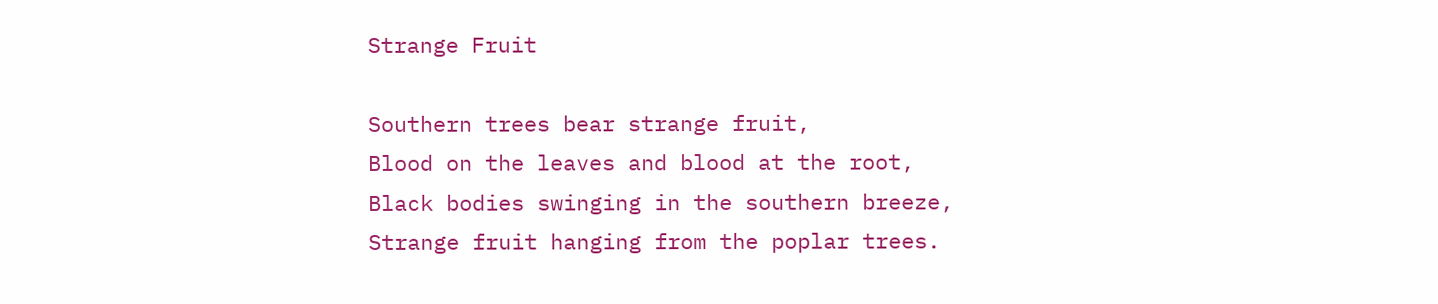Strange Fruit

Southern trees bear strange fruit,
Blood on the leaves and blood at the root,
Black bodies swinging in the southern breeze,
Strange fruit hanging from the poplar trees.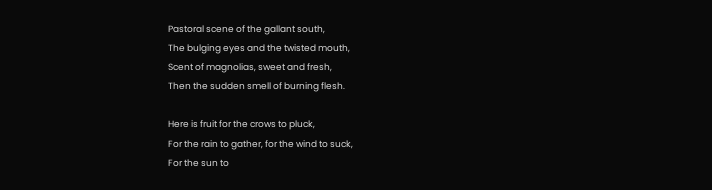Pastoral scene of the gallant south,
The bulging eyes and the twisted mouth,
Scent of magnolias, sweet and fresh,
Then the sudden smell of burning flesh.

Here is fruit for the crows to pluck,
For the rain to gather, for the wind to suck,
For the sun to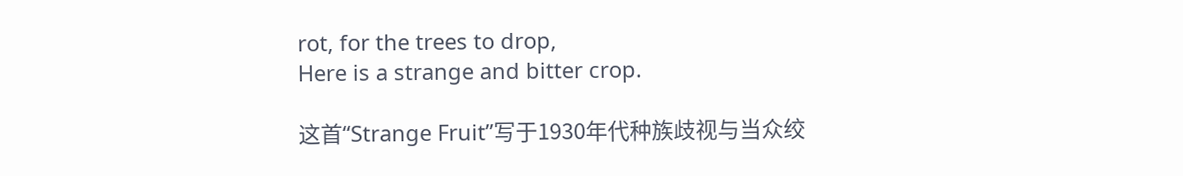rot, for the trees to drop,
Here is a strange and bitter crop.

这首“Strange Fruit”写于1930年代种族歧视与当众绞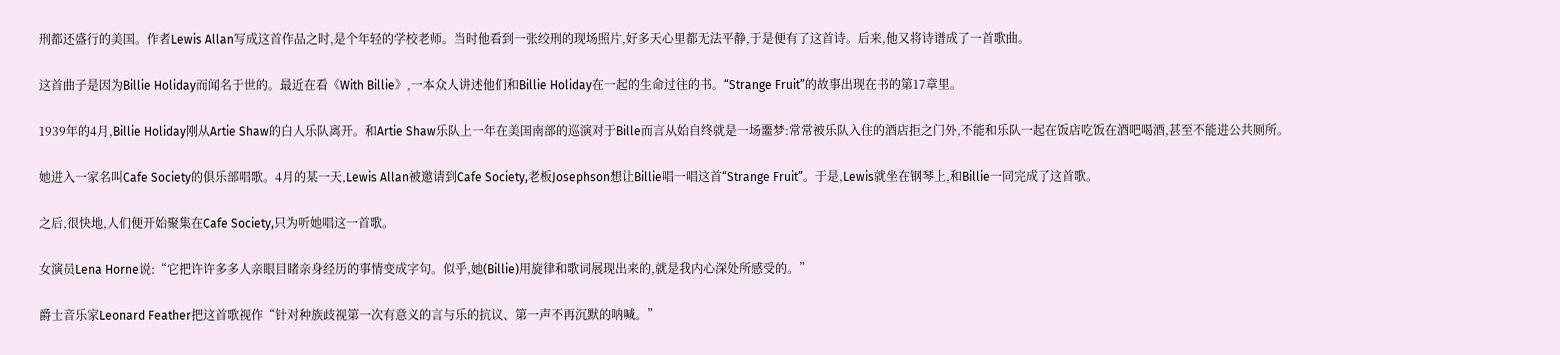刑都还盛行的美国。作者Lewis Allan写成这首作品之时,是个年轻的学校老师。当时他看到一张绞刑的现场照片,好多天心里都无法平静,于是便有了这首诗。后来,他又将诗谱成了一首歌曲。

这首曲子是因为Billie Holiday而闻名于世的。最近在看《With Billie》,一本众人讲述他们和Billie Holiday在一起的生命过往的书。“Strange Fruit”的故事出现在书的第17章里。

1939年的4月,Billie Holiday刚从Artie Shaw的白人乐队离开。和Artie Shaw乐队上一年在美国南部的巡演对于Bille而言从始自终就是一场噩梦:常常被乐队入住的酒店拒之门外,不能和乐队一起在饭店吃饭在酒吧喝酒,甚至不能进公共厕所。

她进入一家名叫Cafe Society的俱乐部唱歌。4月的某一天,Lewis Allan被邀请到Cafe Society,老板Josephson想让Billie唱一唱这首“Strange Fruit”。于是,Lewis就坐在钢琴上,和Billie一同完成了这首歌。

之后,很快地,人们便开始聚集在Cafe Society,只为听她唱这一首歌。

女演员Lena Horne说:“它把许许多多人亲眼目睹亲身经历的事情变成字句。似乎,她(Billie)用旋律和歌词展现出来的,就是我内心深处所感受的。”

爵士音乐家Leonard Feather把这首歌视作“针对种族歧视第一次有意义的言与乐的抗议、第一声不再沉默的呐喊。”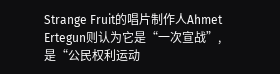Strange Fruit的唱片制作人Ahmet Ertegun则认为它是“一次宣战”,是“公民权利运动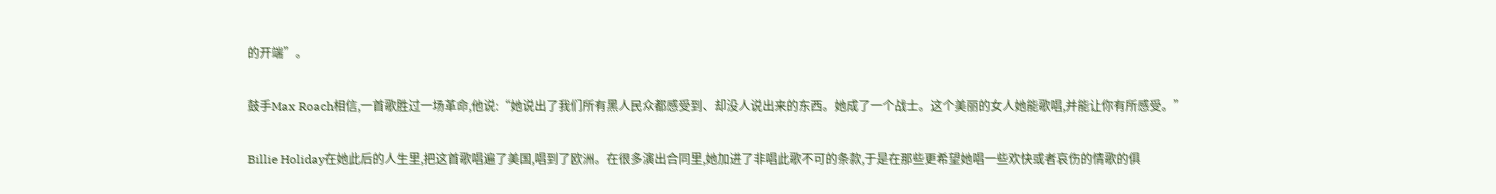的开端”。

鼓手Max Roach相信,一首歌胜过一场革命,他说:“她说出了我们所有黑人民众都感受到、却没人说出来的东西。她成了一个战士。这个美丽的女人她能歌唱,并能让你有所感受。”

Billie Holiday在她此后的人生里,把这首歌唱遍了美国,唱到了欧洲。在很多演出合同里,她加进了非唱此歌不可的条款,于是在那些更希望她唱一些欢快或者哀伤的情歌的俱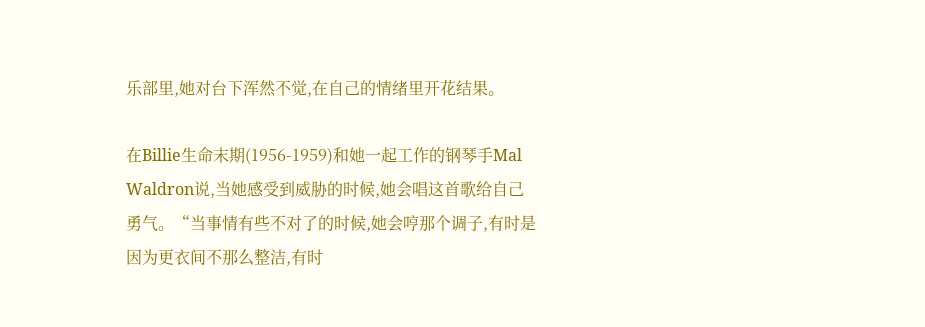乐部里,她对台下浑然不觉,在自己的情绪里开花结果。

在Billie生命末期(1956-1959)和她一起工作的钢琴手Mal Waldron说,当她感受到威胁的时候,她会唱这首歌给自己勇气。“当事情有些不对了的时候,她会哼那个调子,有时是因为更衣间不那么整洁,有时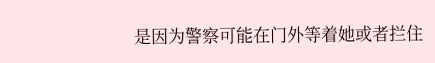是因为警察可能在门外等着她或者拦住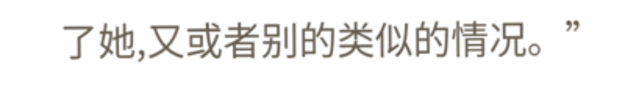了她,又或者别的类似的情况。”